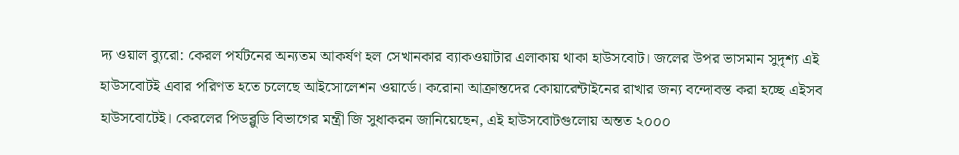দ্য ওয়াল ব্যুরো: কেরল পর্যটনের অন্যতম আকর্ষণ হল সেখানকার ব্যাকওয়াটার এলাকায় থাকা হাউসবোট। জলের উপর ভাসমান সুদৃশ্য এই হাউসবোটই এবার পরিণত হতে চলেছে আইসোলেশন ওয়ার্ডে। করোনা আক্রান্তদের কোয়ারেন্টাইনের রাখার জন্য বন্দোবস্ত করা হচ্ছে এইসব হাউসবোটেই। কেরলের পিডব্লুডি বিভাগের মন্ত্রী জি সুধাকরন জানিয়েছেন, এই হাউসবোটগুলোয় অন্তত ২০০০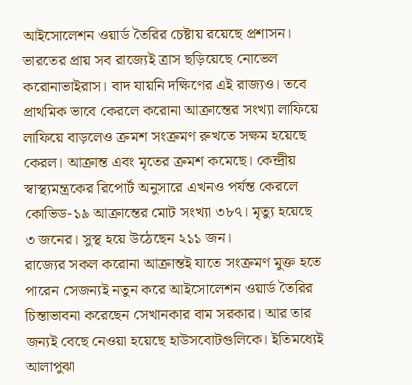আইসোলেশন ওয়ার্ড তৈরির চেষ্টায় রয়েছে প্রশাসন।
ভারতের প্রায় সব রাজ্যেই ত্রাস ছড়িয়েছে নোভেল করোনাভাইরাস। বাদ যায়নি দক্ষিণের এই রাজ্যও। তবে প্রাথমিক ভাবে কেরলে করোনা আক্রান্তের সংখ্যা লাফিয়ে লাফিয়ে বাড়লেও ক্রমশ সংক্রমণ রুখতে সক্ষম হয়েছে কেরল। আক্রান্ত এবং মৃতের ক্রমশ কমেছে। কেন্দ্রীয় স্বাস্থ্যমন্ত্রকের রিপোর্ট অনুসারে এখনও পর্যন্ত কেরলে কোভিড-১৯ আক্রান্তের মোট সংখ্যা ৩৮৭। মৃত্যু হয়েছে ৩ জনের। সুস্থ হয়ে উঠেছেন ২১১ জন।
রাজ্যের সকল করোনা আক্রান্তই যাতে সংক্রমণ মুক্ত হতে পারেন সেজন্যই নতুন করে আইসোলেশন ওয়ার্ড তৈরির চিন্তাভাবনা করেছেন সেখানকার বাম সরকার। আর তার জন্যই বেছে নেওয়া হয়েছে হাউসবোটগুলিকে। ইতিমধ্যেই আলাপুঝা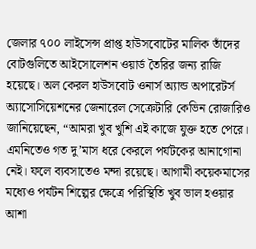জেলার ৭০০ লাইসেন্স প্রাপ্ত হাউসবোটের মালিক তাঁদের বোটগুলিতে আইসোলেশন ওয়ার্ড তৈরির জন্য রাজি হয়েছে। অল কেরল হাউসবোট ওনার্স অ্যান্ড অপারেটর্স অ্যাসোসিয়েশনের জেনারেল সেক্রেটারি কেভিন রোজারিও জানিয়েছেন, “আমরা খুব খুশি এই কাজে যুক্ত হতে পেরে। এমনিতেও গত দু’মাস ধরে কেরলে পর্যটকের আনাগোনা নেই। ফলে ব্যবসাতেও মন্দা রয়েছে। আগামী কয়েকমাসের মধ্যেও পর্যটন শিল্পের ক্ষেত্রে পরিস্থিতি খুব ভাল হওয়ার আশা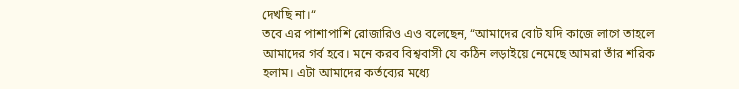দেখছি না।“
তবে এর পাশাপাশি রোজারিও এও বলেছেন, “আমাদের বোট যদি কাজে লাগে তাহলে আমাদের গর্ব হবে। মনে করব বিশ্ববাসী যে কঠিন লড়াইয়ে নেমেছে আমরা তাঁর শরিক হলাম। এটা আমাদের কর্তব্যের মধ্যে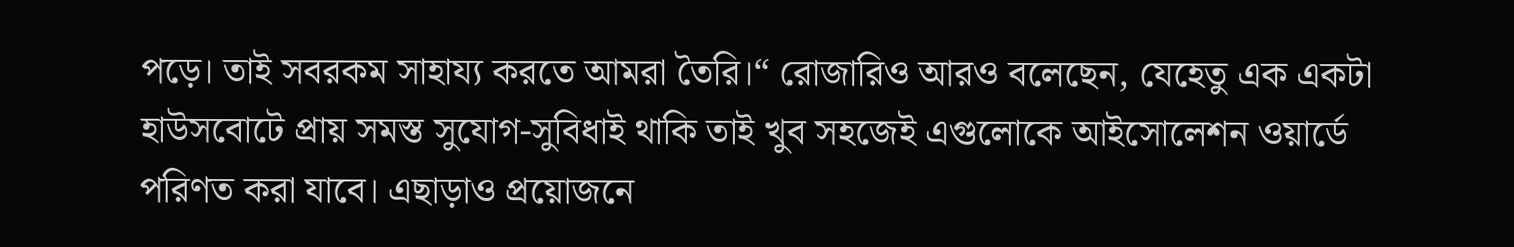পড়ে। তাই সবরকম সাহায্য করতে আমরা তৈরি।“ রোজারিও আরও বলেছেন, যেহেতু এক একটা হাউসবোটে প্রায় সমস্ত সুযোগ-সুবিধাই থাকি তাই খুব সহজেই এগুলোকে আইসোলেশন ওয়ার্ডে পরিণত করা যাবে। এছাড়াও প্রয়োজনে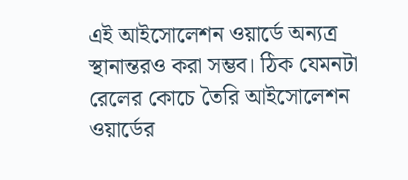এই আইসোলেশন ওয়ার্ডে অন্যত্র স্থানান্তরও করা সম্ভব। ঠিক যেমনটা রেলের কোচে তৈরি আইসোলেশন ওয়ার্ডের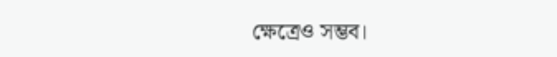ক্ষেত্রেও সম্ভব।